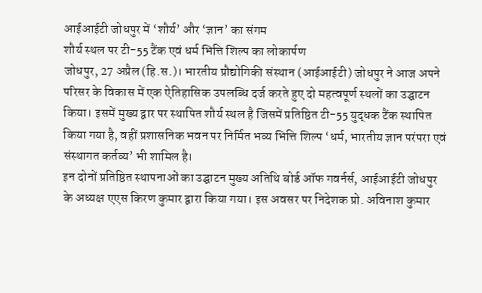आईआईटी जोधपुर में ‘शौर्य’ और ‘ज्ञान’ का संगम
शौर्य स्थल पर टी-55 टैंक एवं धर्म भित्ति शिल्प का लोकार्पण
जोधपुर, 27 अप्रैल (हि.स.)। भारतीय प्रौद्योगिकी संस्थान (आईआईटी) जोधपुर ने आज अपने परिसर के विकास में एक ऐतिहासिक उपलब्धि दर्ज करते हुए दो महत्वपूर्ण स्थलों का उद्घाटन किया। इसमें मुख्य द्वार पर स्थापित शौर्य स्थल है जिसमें प्रतिष्ठित टी-55 युद्धक टैंक स्थापित किया गया है, वहीं प्रशासनिक भवन पर निर्मित भव्य भित्ति शिल्प ‘धर्म, भारतीय ज्ञान परंपरा एवं संस्थागत कर्तव्य’ भी शामिल है।
इन दोनों प्रतिष्ठित स्थापनाओं का उद्घाटन मुख्य अतिथि बोर्ड ऑफ गवर्नर्स, आईआईटी जोधपुर के अध्यक्ष एएस किरण कुमार द्वारा किया गया। इस अवसर पर निदेशक प्रो. अविनाश कुमार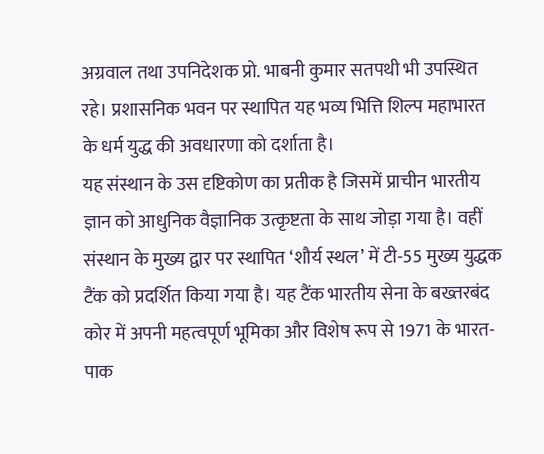अग्रवाल तथा उपनिदेशक प्रो. भाबनी कुमार सतपथी भी उपस्थित रहे। प्रशासनिक भवन पर स्थापित यह भव्य भित्ति शिल्प महाभारत के धर्म युद्ध की अवधारणा को दर्शाता है।
यह संस्थान के उस दृष्टिकोण का प्रतीक है जिसमें प्राचीन भारतीय ज्ञान को आधुनिक वैज्ञानिक उत्कृष्टता के साथ जोड़ा गया है। वहीं संस्थान के मुख्य द्वार पर स्थापित ‘शौर्य स्थल’ में टी-55 मुख्य युद्धक टैंक को प्रदर्शित किया गया है। यह टैंक भारतीय सेना के बख्तरबंद कोर में अपनी महत्वपूर्ण भूमिका और विशेष रूप से 1971 के भारत-पाक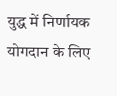युद्ध में निर्णायक योगदान के लिए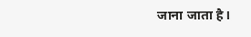जाना जाता है।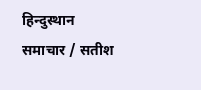हिन्दुस्थान समाचार / सतीश